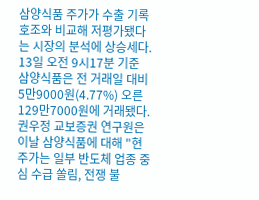삼양식품 주가가 수출 기록 호조와 비교해 저평가됐다는 시장의 분석에 상승세다.
13일 오전 9시17분 기준 삼양식품은 전 거래일 대비 5만9000원(4.77%) 오른 129만7000원에 거래됐다.
권우정 교보증권 연구원은 이날 삼양식품에 대해 "현 주가는 일부 반도체 업종 중심 수급 쏠림, 전쟁 불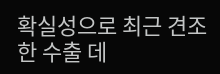확실성으로 최근 견조한 수출 데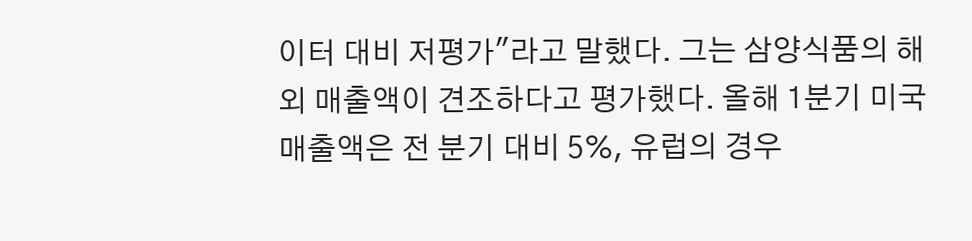이터 대비 저평가"라고 말했다. 그는 삼양식품의 해외 매출액이 견조하다고 평가했다. 올해 1분기 미국 매출액은 전 분기 대비 5%, 유럽의 경우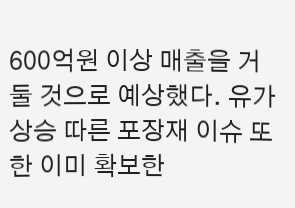600억원 이상 매출을 거둘 것으로 예상했다. 유가 상승 따른 포장재 이슈 또한 이미 확보한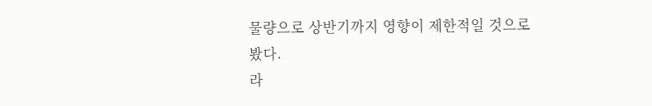물량으로 상반기까지 영향이 제한적일 것으로 봤다.
라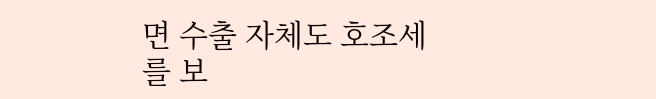면 수출 자체도 호조세를 보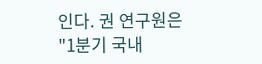인다. 권 연구원은 "1분기 국내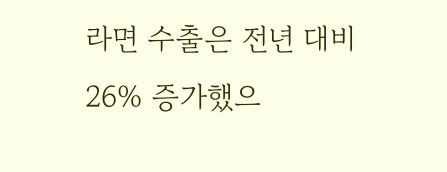라면 수출은 전년 대비 26% 증가했으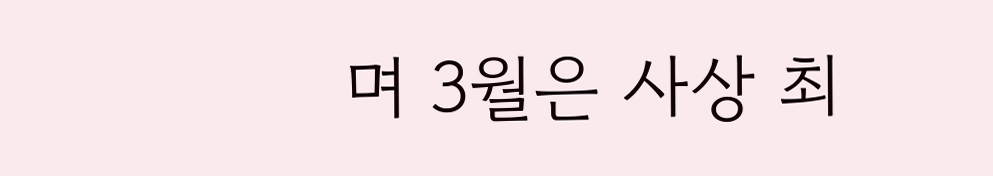며 3월은 사상 최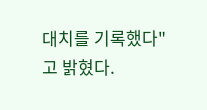대치를 기록했다"고 밝혔다.